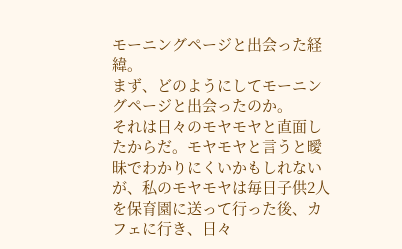モーニングページと出会った経緯。
まず、どのようにしてモーニングページと出会ったのか。
それは日々のモヤモヤと直面したからだ。モヤモヤと言うと曖昧でわかりにくいかもしれないが、私のモヤモヤは毎日子供2人を保育園に送って行った後、カフェに行き、日々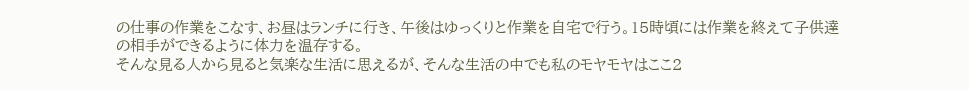の仕事の作業をこなす、お昼はランチに行き、午後はゆっくりと作業を自宅で行う。15時頃には作業を終えて子供達の相手ができるように体力を温存する。
そんな見る人から見ると気楽な生活に思えるが、そんな生活の中でも私のモヤモヤはここ2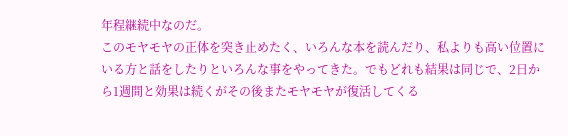年程継続中なのだ。
このモヤモヤの正体を突き止めたく、いろんな本を読んだり、私よりも高い位置にいる方と話をしたりといろんな事をやってきた。でもどれも結果は同じで、2日から1週間と効果は続くがその後またモヤモヤが復活してくる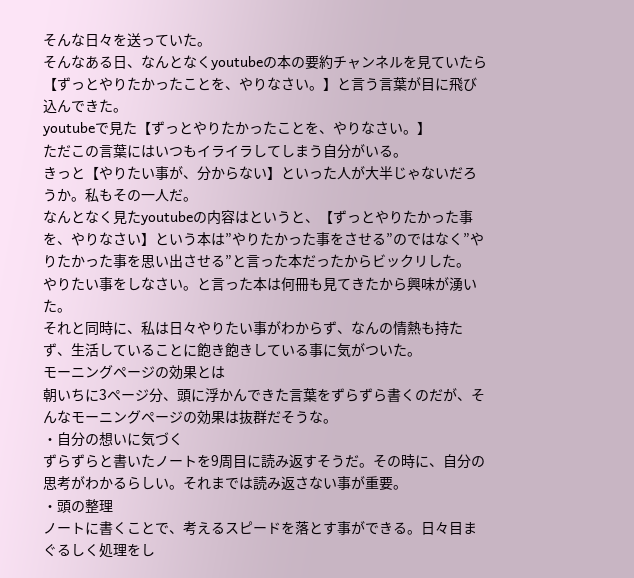そんな日々を送っていた。
そんなある日、なんとなくyoutubeの本の要約チャンネルを見ていたら【ずっとやりたかったことを、やりなさい。】と言う言葉が目に飛び込んできた。
youtubeで見た【ずっとやりたかったことを、やりなさい。】
ただこの言葉にはいつもイライラしてしまう自分がいる。
きっと【やりたい事が、分からない】といった人が大半じゃないだろうか。私もその一人だ。
なんとなく見たyoutubeの内容はというと、【ずっとやりたかった事を、やりなさい】という本は”やりたかった事をさせる”のではなく”やりたかった事を思い出させる”と言った本だったからビックリした。
やりたい事をしなさい。と言った本は何冊も見てきたから興味が湧いた。
それと同時に、私は日々やりたい事がわからず、なんの情熱も持たず、生活していることに飽き飽きしている事に気がついた。
モーニングページの効果とは
朝いちに3ページ分、頭に浮かんできた言葉をずらずら書くのだが、そんなモーニングページの効果は抜群だそうな。
・自分の想いに気づく
ずらずらと書いたノートを9周目に読み返すそうだ。その時に、自分の思考がわかるらしい。それまでは読み返さない事が重要。
・頭の整理
ノートに書くことで、考えるスピードを落とす事ができる。日々目まぐるしく処理をし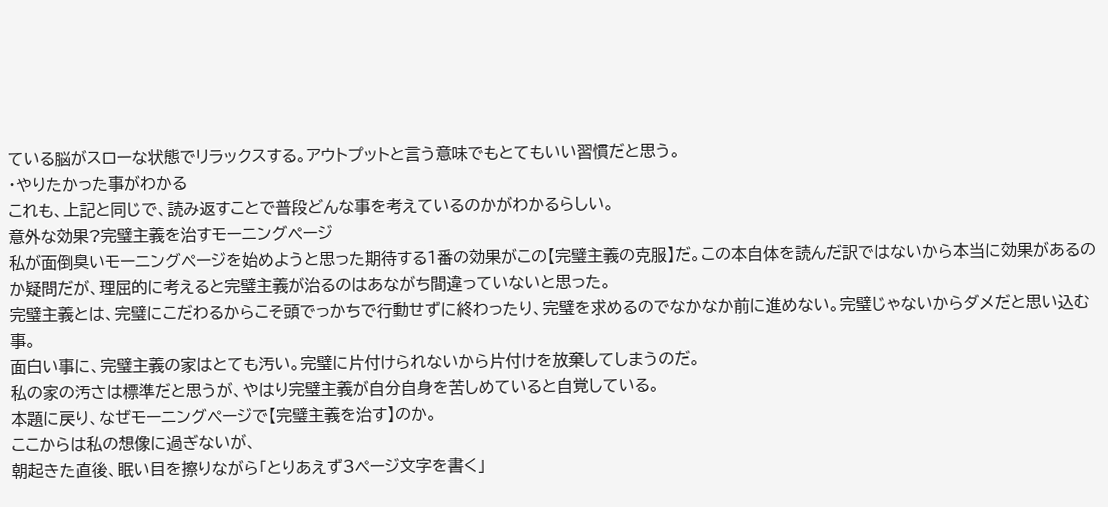ている脳がスローな状態でリラックスする。アウトプットと言う意味でもとてもいい習慣だと思う。
・やりたかった事がわかる
これも、上記と同じで、読み返すことで普段どんな事を考えているのかがわかるらしい。
意外な効果?完璧主義を治すモーニングページ
私が面倒臭いモーニングページを始めようと思った期待する1番の効果がこの【完璧主義の克服】だ。この本自体を読んだ訳ではないから本当に効果があるのか疑問だが、理屈的に考えると完璧主義が治るのはあながち間違っていないと思った。
完璧主義とは、完璧にこだわるからこそ頭でっかちで行動せずに終わったり、完璧を求めるのでなかなか前に進めない。完璧じゃないからダメだと思い込む事。
面白い事に、完璧主義の家はとても汚い。完璧に片付けられないから片付けを放棄してしまうのだ。
私の家の汚さは標準だと思うが、やはり完璧主義が自分自身を苦しめていると自覚している。
本題に戻り、なぜモーニングページで【完璧主義を治す】のか。
ここからは私の想像に過ぎないが、
朝起きた直後、眠い目を擦りながら「とりあえず3ページ文字を書く」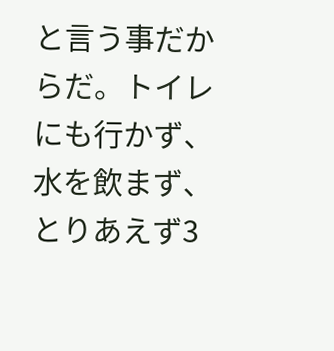と言う事だからだ。トイレにも行かず、水を飲まず、とりあえず3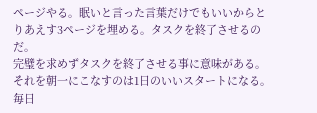ページやる。眠いと言った言葉だけでもいいからとりあえす3ページを埋める。タスクを終了させるのだ。
完璧を求めずタスクを終了させる事に意味がある。
それを朝一にこなすのは1日のいいスタートになる。
毎日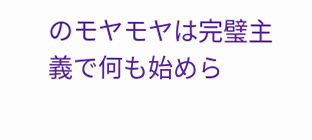のモヤモヤは完璧主義で何も始めら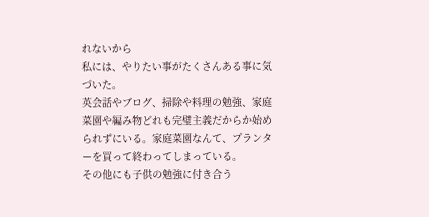れないから
私には、やりたい事がたくさんある事に気づいた。
英会話やブログ、掃除や料理の勉強、家庭菜園や編み物どれも完璧主義だからか始められずにいる。家庭菜園なんて、プランターを買って終わってしまっている。
その他にも子供の勉強に付き合う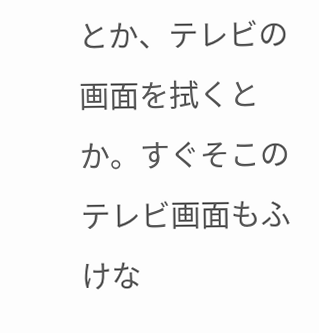とか、テレビの画面を拭くとか。すぐそこのテレビ画面もふけな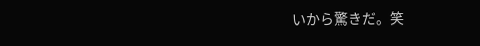いから驚きだ。笑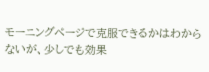モーニングページで克服できるかはわからないが、少しでも効果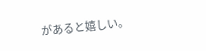があると嬉しい。